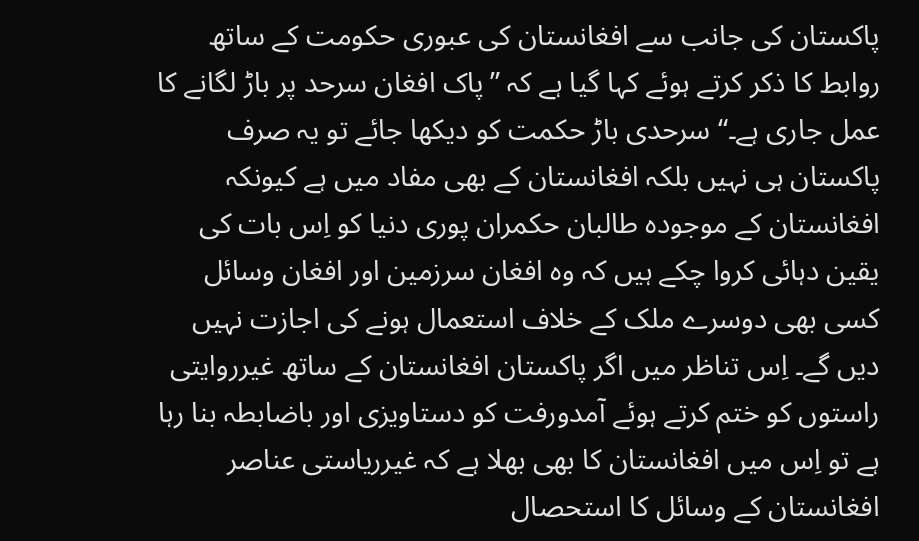پاکستان کی جانب سے افغانستان کی عبوری حکومت کے ساتھ روابط کا ذکر کرتے ہوئے کہا گیا ہے کہ ”پاک افغان سرحد پر باڑ لگانے کا عمل جاری ہے۔“ سرحدی باڑ حکمت کو دیکھا جائے تو یہ صرف پاکستان ہی نہیں بلکہ افغانستان کے بھی مفاد میں ہے کیونکہ افغانستان کے موجودہ طالبان حکمران پوری دنیا کو اِس بات کی یقین دہائی کروا چکے ہیں کہ وہ افغان سرزمین اور افغان وسائل کسی بھی دوسرے ملک کے خلاف استعمال ہونے کی اجازت نہیں دیں گے۔ اِس تناظر میں اگر پاکستان افغانستان کے ساتھ غیرروایتی راستوں کو ختم کرتے ہوئے آمدورفت کو دستاویزی اور باضابطہ بنا رہا ہے تو اِس میں افغانستان کا بھی بھلا ہے کہ غیرریاستی عناصر افغانستان کے وسائل کا استحصال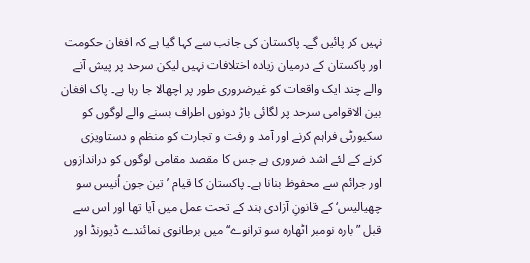نہیں کر پائیں گے۔ پاکستان کی جانب سے کہا گیا ہے کہ افغان حکومت اور پاکستان کے درمیان زیادہ اختلافات نہیں لیکن سرحد پر پیش آنے والے چند ایک واقعات کو غیرضروری طور پر اچھالا جا رہا ہے۔ پاک افغان بین الاقوامی سرحد پر لگائی باڑ دونوں اطراف بسنے والے لوگوں کو سکیورٹی فراہم کرنے اور آمد و رفت و تجارت کو منظم و دستاویزی کرنے کے لئے اشد ضروری ہے جس کا مقصد مقامی لوگوں کو دراندازوں اور جرائم سے محفوظ بنانا ہے۔ پاکستان کا قیام ’تین جون اُنیس سو چھیالیس‘ کے قانونِ آزادی ہند کے تحت عمل میں آیا تھا اور اس سے قبل ”بارہ نومبر اٹھارہ سو ترانوے‘‘میں برطانوی نمائندے ڈیورنڈ اور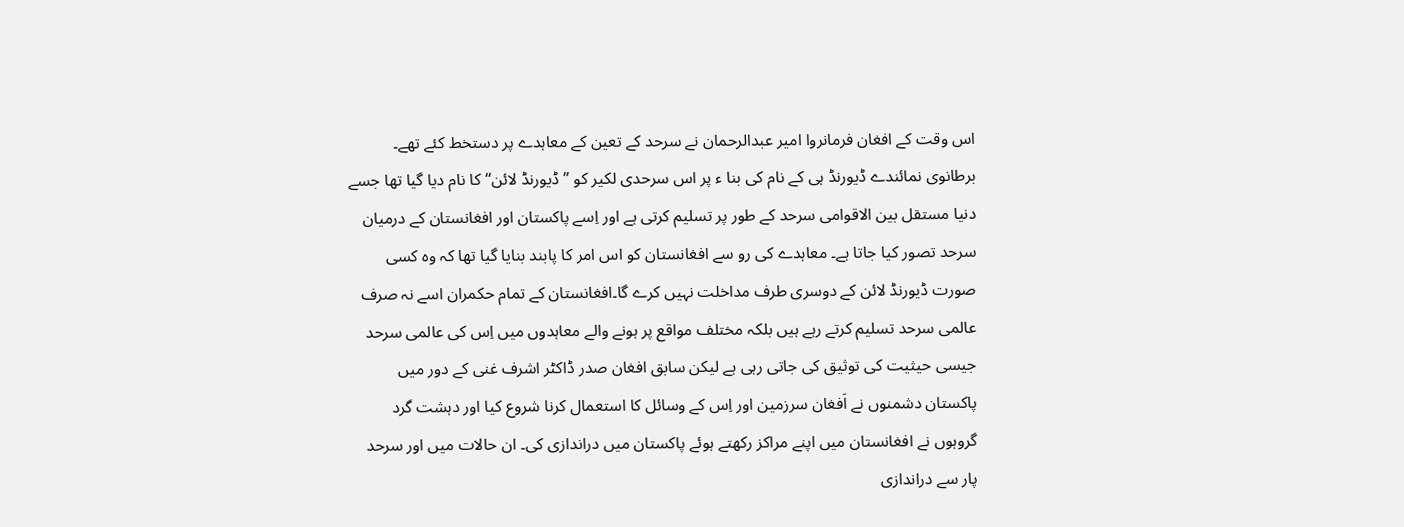اس وقت کے افغان فرمانروا امیر عبدالرحمان نے سرحد کے تعین کے معاہدے پر دستخط کئے تھے۔ برطانوی نمائندے ڈیورنڈ ہی کے نام کی بنا ء پر اس سرحدی لکیر کو ”ڈیورنڈ لائن‘‘کا نام دیا گیا تھا جسے دنیا مستقل بین الاقوامی سرحد کے طور پر تسلیم کرتی ہے اور اِسے پاکستان اور افغانستان کے درمیان سرحد تصور کیا جاتا ہے۔ معاہدے کی رو سے افغانستان کو اس امر کا پابند بنایا گیا تھا کہ وہ کسی صورت ڈیورنڈ لائن کے دوسری طرف مداخلت نہیں کرے گا۔افغانستان کے تمام حکمران اسے نہ صرف عالمی سرحد تسلیم کرتے رہے ہیں بلکہ مختلف مواقع پر ہونے والے معاہدوں میں اِس کی عالمی سرحد جیسی حیثیت کی توثیق کی جاتی رہی ہے لیکن سابق افغان صدر ڈاکٹر اشرف غنی کے دور میں پاکستان دشمنوں نے اَفغان سرزمین اور اِس کے وسائل کا استعمال کرنا شروع کیا اور دہشت گرد گروہوں نے افغانستان میں اپنے مراکز رکھتے ہوئے پاکستان میں دراندازی کی۔ ان حالات میں اور سرحد پار سے دراندازی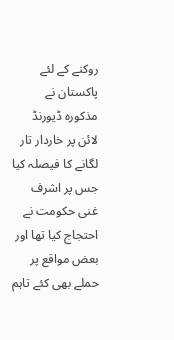روکنے کے لئے پاکستان نے مذکورہ ڈیورنڈ لائن پر خاردار تار لگانے کا فیصلہ کیا جس پر اشرف غنی حکومت نے احتجاج کیا تھا اور بعض مواقع پر حملے بھی کئے تاہم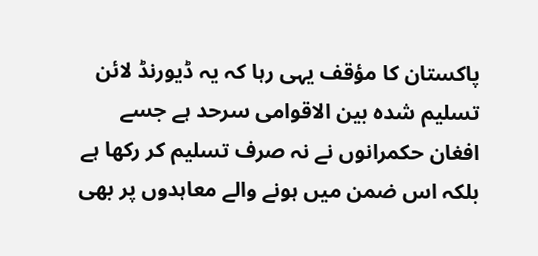پاکستان کا مؤقف یہی رہا کہ یہ ڈیورنڈ لائن تسلیم شدہ بین الاقوامی سرحد ہے جسے افغان حکمرانوں نے نہ صرف تسلیم کر رکھا ہے بلکہ اس ضمن میں ہونے والے معاہدوں پر بھی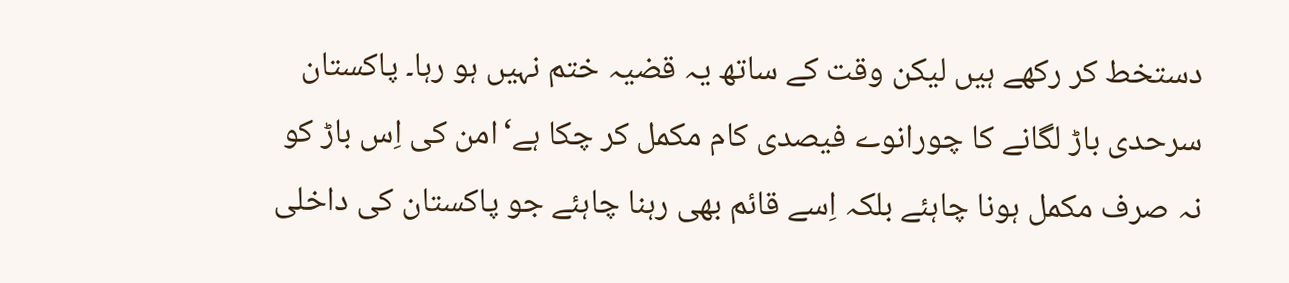دستخط کر رکھے ہیں لیکن وقت کے ساتھ یہ قضیہ ختم نہیں ہو رہا۔ پاکستان سرحدی باڑ لگانے کا چورانوے فیصدی کام مکمل کر چکا ہے‘امن کی اِس باڑ کو نہ صرف مکمل ہونا چاہئے بلکہ اِسے قائم بھی رہنا چاہئے جو پاکستان کی داخلی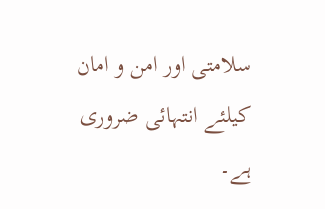سلامتی اور امن و امان کیلئے انتہائی ضروری ہے۔